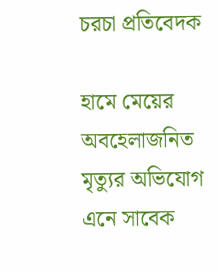চরচা প্রতিবেদক

হামে মেয়ের অবহেলাজনিত মৃত্যুর অভিযোগ এনে সাবেক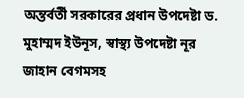অন্তর্বর্তী সরকারের প্রধান উপদেষ্টা ড. মুহাম্মদ ইউনূস, স্বাস্থ্য উপদেষ্টা নূর জাহান বেগমসহ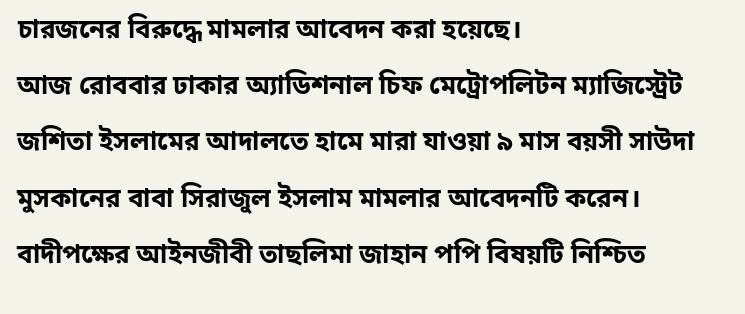চারজনের বিরুদ্ধে মামলার আবেদন করা হয়েছে।
আজ রোববার ঢাকার অ্যাডিশনাল চিফ মেট্রোপলিটন ম্যাজিস্ট্রেট জশিতা ইসলামের আদালতে হামে মারা যাওয়া ৯ মাস বয়সী সাউদা মুসকানের বাবা সিরাজুল ইসলাম মামলার আবেদনটি করেন।
বাদীপক্ষের আইনজীবী তাছলিমা জাহান পপি বিষয়টি নিশ্চিত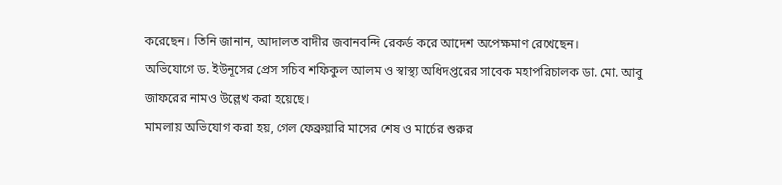করেছেন। তিনি জানান, আদালত বাদীর জবানবন্দি রেকর্ড করে আদেশ অপেক্ষমাণ রেখেছেন।
অভিযোগে ড. ইউনূসের প্রেস সচিব শফিকুল আলম ও স্বাস্থ্য অধিদপ্তরের সাবেক মহাপরিচালক ডা. মো. আবু জাফরের নামও উল্লেখ করা হয়েছে।
মামলায় অভিযোগ করা হয়, গেল ফেব্রুয়ারি মাসের শেষ ও মার্চের শুরুর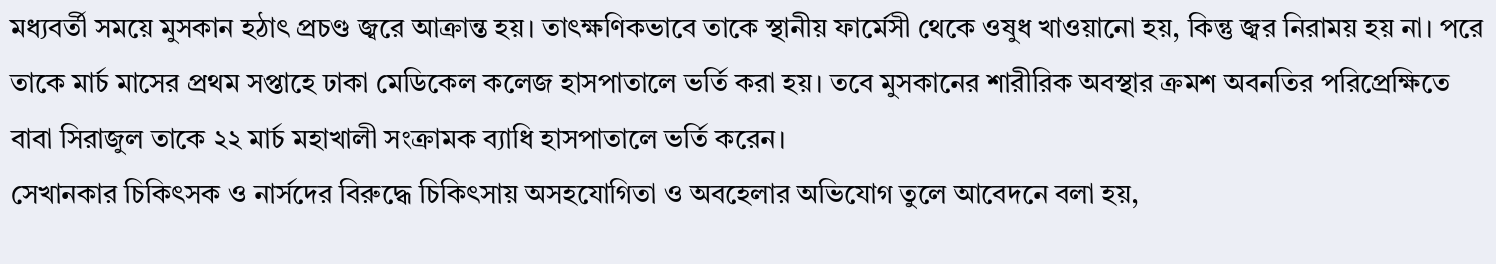মধ্যবর্তী সময়ে মুসকান হঠাৎ প্রচণ্ড জ্বরে আক্রান্ত হয়। তাৎক্ষণিকভাবে তাকে স্থানীয় ফার্মেসী থেকে ওষুধ খাওয়ানো হয়, কিন্তু জ্বর নিরাময় হয় না। পরে তাকে মার্চ মাসের প্রথম সপ্তাহে ঢাকা মেডিকেল কলেজ হাসপাতালে ভর্তি করা হয়। তবে মুসকানের শারীরিক অবস্থার ক্রমশ অবনতির পরিপ্রেক্ষিতে বাবা সিরাজুল তাকে ২২ মার্চ মহাখালী সংক্রামক ব্যাধি হাসপাতালে ভর্তি করেন।
সেখানকার চিকিৎসক ও নার্সদের বিরুদ্ধে চিকিৎসায় অসহযোগিতা ও অবহেলার অভিযোগ তুলে আবেদনে বলা হয়,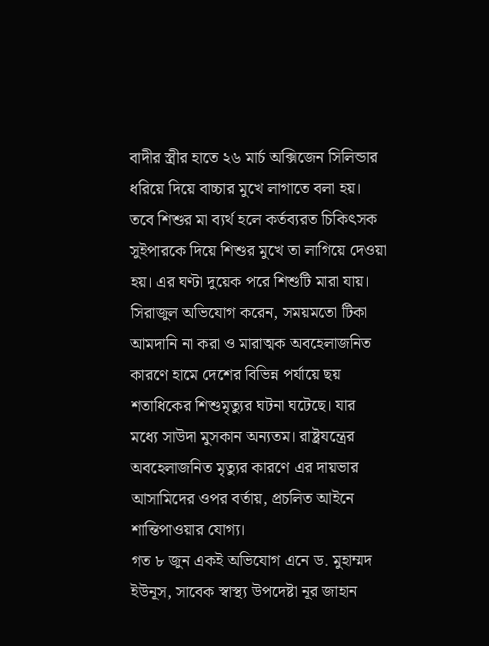বাদীর স্ত্রীর হাতে ২৬ মার্চ অক্সিজেন সিলিন্ডার ধরিয়ে দিয়ে বাচ্চার মুখে লাগাতে বলা হয়। তবে শিশুর মা ব্যর্থ হলে কর্তব্যরত চিকিৎসক সুইপারকে দিয়ে শিশুর মুখে তা লাগিয়ে দেওয়া হয়। এর ঘণ্টা দুয়েক পরে শিশুটি মারা যায়।
সিরাজুল অভিযোগ করেন, সময়মতো টিকা আমদানি না করা ও মারাত্মক অবহেলাজনিত কারণে হামে দেশের বিভিন্ন পর্যায়ে ছয় শতাধিকের শিশুমৃত্যুর ঘটনা ঘটেছে। যার মধ্যে সাউদা মুসকান অন্যতম। রাষ্ট্রযন্ত্রের অবহেলাজনিত মৃত্যুর কারণে এর দায়ভার আসামিদের ওপর বর্তায়, প্রচলিত আইনে শান্তিপাওয়ার যোগ্য।
গত ৮ জুন একই অভিযোগ এনে ড. মুহাম্মদ ইউনূস, সাবেক স্বাস্থ্য উপদেষ্টা নূর জাহান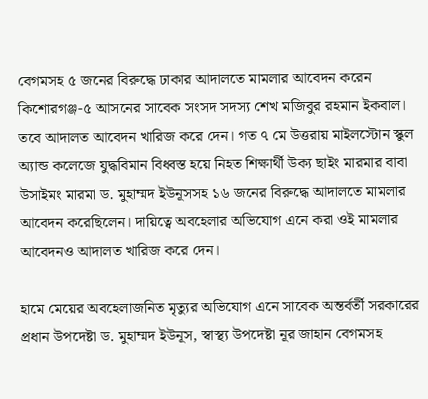বেগমসহ ৫ জনের বিরুদ্ধে ঢাকার আদালতে মামলার আবেদন করেন কিশোরগঞ্জ-৫ আসনের সাবেক সংসদ সদস্য শেখ মজিবুর রহমান ইকবাল। তবে আদালত আবেদন খারিজ করে দেন। গত ৭ মে উত্তরায় মাইলস্টোন স্কুল অ্যান্ড কলেজে যুদ্ধবিমান বিধ্বস্ত হয়ে নিহত শিক্ষার্থী উক্য ছাইং মারমার বাবা উসাইমং মারমা ড. মুহাম্মদ ইউনূসসহ ১৬ জনের বিরুদ্ধে আদালতে মামলার আবেদন করেছিলেন। দায়িত্বে অবহেলার অভিযোগ এনে করা ওই মামলার আবেদনও আদালত খারিজ করে দেন।

হামে মেয়ের অবহেলাজনিত মৃত্যুর অভিযোগ এনে সাবেক অন্তর্বর্তী সরকারের প্রধান উপদেষ্টা ড. মুহাম্মদ ইউনূস, স্বাস্থ্য উপদেষ্টা নূর জাহান বেগমসহ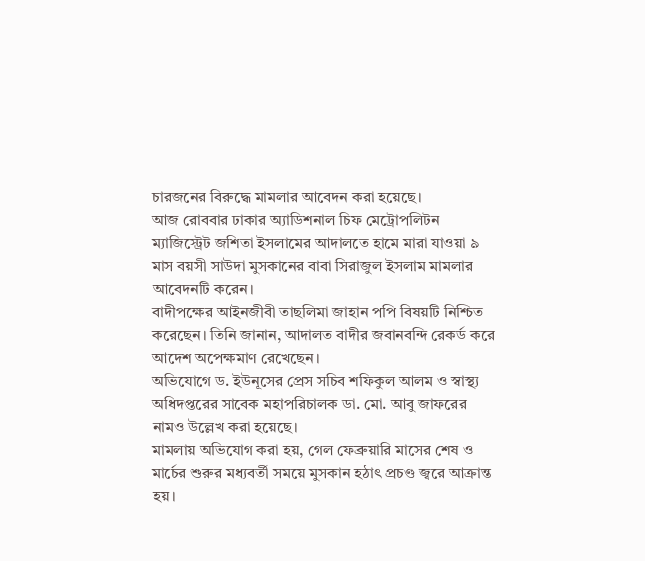চারজনের বিরুদ্ধে মামলার আবেদন করা হয়েছে।
আজ রোববার ঢাকার অ্যাডিশনাল চিফ মেট্রোপলিটন ম্যাজিস্ট্রেট জশিতা ইসলামের আদালতে হামে মারা যাওয়া ৯ মাস বয়সী সাউদা মুসকানের বাবা সিরাজুল ইসলাম মামলার আবেদনটি করেন।
বাদীপক্ষের আইনজীবী তাছলিমা জাহান পপি বিষয়টি নিশ্চিত করেছেন। তিনি জানান, আদালত বাদীর জবানবন্দি রেকর্ড করে আদেশ অপেক্ষমাণ রেখেছেন।
অভিযোগে ড. ইউনূসের প্রেস সচিব শফিকুল আলম ও স্বাস্থ্য অধিদপ্তরের সাবেক মহাপরিচালক ডা. মো. আবু জাফরের নামও উল্লেখ করা হয়েছে।
মামলায় অভিযোগ করা হয়, গেল ফেব্রুয়ারি মাসের শেষ ও মার্চের শুরুর মধ্যবর্তী সময়ে মুসকান হঠাৎ প্রচণ্ড জ্বরে আক্রান্ত হয়।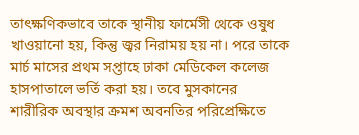তাৎক্ষণিকভাবে তাকে স্থানীয় ফার্মেসী থেকে ওষুধ খাওয়ানো হয়, কিন্তু জ্বর নিরাময় হয় না। পরে তাকে মার্চ মাসের প্রথম সপ্তাহে ঢাকা মেডিকেল কলেজ হাসপাতালে ভর্তি করা হয়। তবে মুসকানের শারীরিক অবস্থার ক্রমশ অবনতির পরিপ্রেক্ষিতে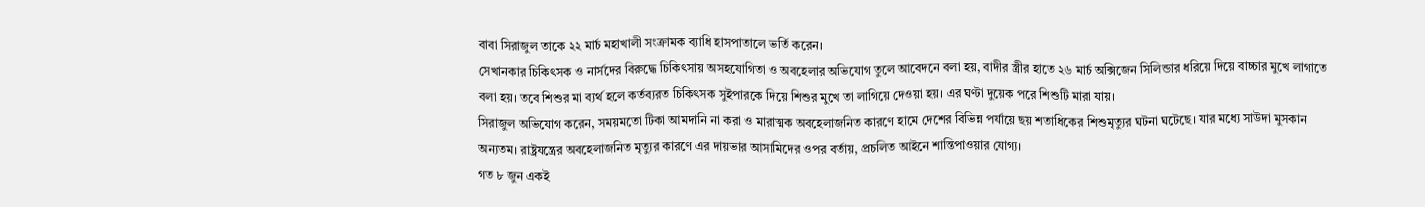বাবা সিরাজুল তাকে ২২ মার্চ মহাখালী সংক্রামক ব্যাধি হাসপাতালে ভর্তি করেন।
সেখানকার চিকিৎসক ও নার্সদের বিরুদ্ধে চিকিৎসায় অসহযোগিতা ও অবহেলার অভিযোগ তুলে আবেদনে বলা হয়, বাদীর স্ত্রীর হাতে ২৬ মার্চ অক্সিজেন সিলিন্ডার ধরিয়ে দিয়ে বাচ্চার মুখে লাগাতে বলা হয়। তবে শিশুর মা ব্যর্থ হলে কর্তব্যরত চিকিৎসক সুইপারকে দিয়ে শিশুর মুখে তা লাগিয়ে দেওয়া হয়। এর ঘণ্টা দুয়েক পরে শিশুটি মারা যায়।
সিরাজুল অভিযোগ করেন, সময়মতো টিকা আমদানি না করা ও মারাত্মক অবহেলাজনিত কারণে হামে দেশের বিভিন্ন পর্যায়ে ছয় শতাধিকের শিশুমৃত্যুর ঘটনা ঘটেছে। যার মধ্যে সাউদা মুসকান অন্যতম। রাষ্ট্রযন্ত্রের অবহেলাজনিত মৃত্যুর কারণে এর দায়ভার আসামিদের ওপর বর্তায়, প্রচলিত আইনে শান্তিপাওয়ার যোগ্য।
গত ৮ জুন একই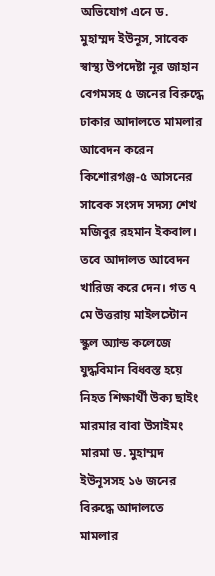অভিযোগ এনে ড. মুহাম্মদ ইউনূস, সাবেক স্বাস্থ্য উপদেষ্টা নূর জাহান বেগমসহ ৫ জনের বিরুদ্ধে ঢাকার আদালতে মামলার আবেদন করেন কিশোরগঞ্জ-৫ আসনের সাবেক সংসদ সদস্য শেখ মজিবুর রহমান ইকবাল। তবে আদালত আবেদন খারিজ করে দেন। গত ৭ মে উত্তরায় মাইলস্টোন স্কুল অ্যান্ড কলেজে যুদ্ধবিমান বিধ্বস্ত হয়ে নিহত শিক্ষার্থী উক্য ছাইং মারমার বাবা উসাইমং মারমা ড. মুহাম্মদ ইউনূসসহ ১৬ জনের বিরুদ্ধে আদালতে মামলার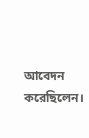আবেদন করেছিলেন।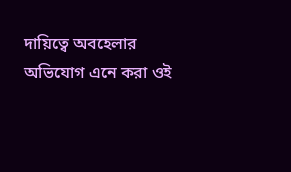দায়িত্বে অবহেলার অভিযোগ এনে করা ওই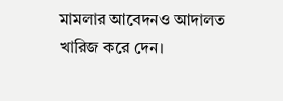মামলার আবেদনও আদালত খারিজ করে দেন।